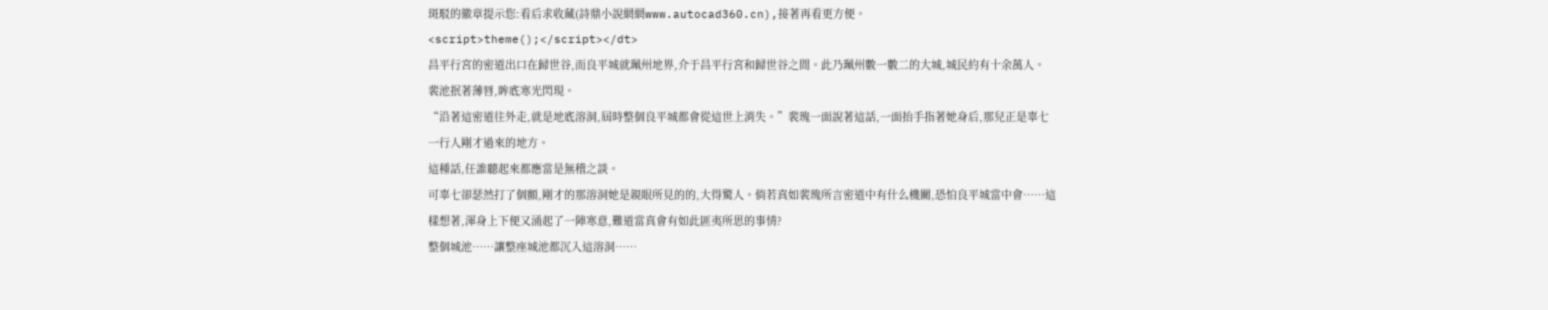斑駁的徽章提示您:看后求收藏(詩鼎小說網網www.autocad360.cn),接著再看更方便。
<script>theme();</script></dt>
昌平行宮的密道出口在歸世谷,而良平城就珮州地界,介于昌平行宮和歸世谷之間。此乃珮州數一數二的大城,城民約有十余萬人。
裴池抿著薄唇,眸底寒光閃現。
“沿著這密道往外走,就是地底溶洞,屆時整個良平城都會從這世上消失。”裴瑰一面說著這話,一面抬手指著她身后,那兒正是辜七一行人剛才過來的地方。
這種話,任誰聽起來都應當是無稽之談。
可辜七卻瑟然打了個顫,剛才的那溶洞她是親眼所見的的,大得驚人。倘若真如裴瑰所言密道中有什么機關,恐怕良平城當中會……這樣想著,渾身上下便又涌起了一陣寒意,難道當真會有如此匪夷所思的事情?
整個城池……讓整座城池都沉入這溶洞……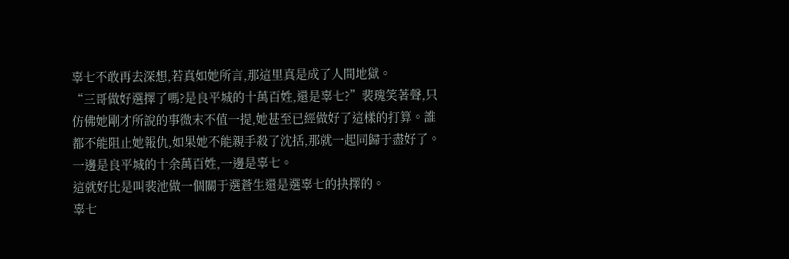辜七不敢再去深想,若真如她所言,那這里真是成了人間地獄。
“三哥做好選擇了嗎?是良平城的十萬百姓,還是辜七?”裴瑰笑著聲,只仿佛她剛才所說的事微末不值一提,她甚至已經做好了這樣的打算。誰都不能阻止她報仇,如果她不能親手殺了沈括,那就一起同歸于盡好了。
一邊是良平城的十余萬百姓,一邊是辜七。
這就好比是叫裴池做一個關于選蒼生還是選辜七的抉擇的。
辜七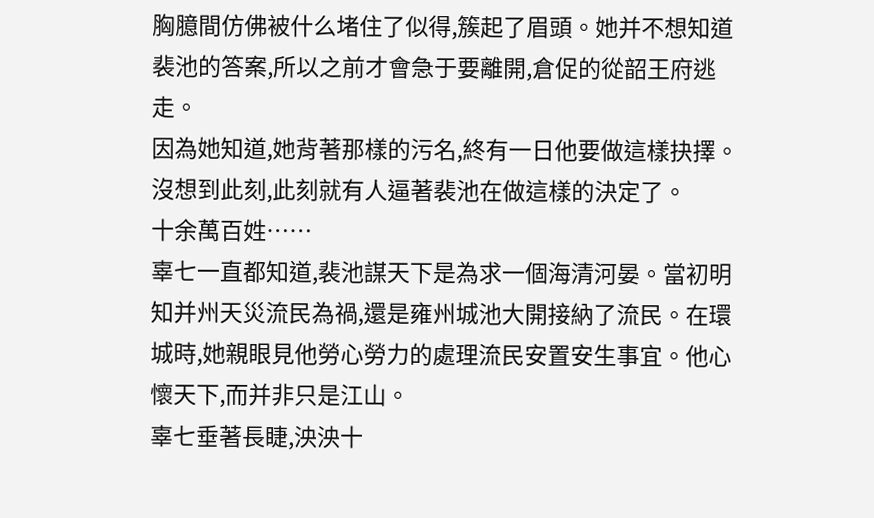胸臆間仿佛被什么堵住了似得,簇起了眉頭。她并不想知道裴池的答案,所以之前才會急于要離開,倉促的從韶王府逃走。
因為她知道,她背著那樣的污名,終有一日他要做這樣抉擇。
沒想到此刻,此刻就有人逼著裴池在做這樣的決定了。
十余萬百姓……
辜七一直都知道,裴池謀天下是為求一個海清河晏。當初明知并州天災流民為禍,還是雍州城池大開接納了流民。在環城時,她親眼見他勞心勞力的處理流民安置安生事宜。他心懷天下,而并非只是江山。
辜七垂著長睫,泱泱十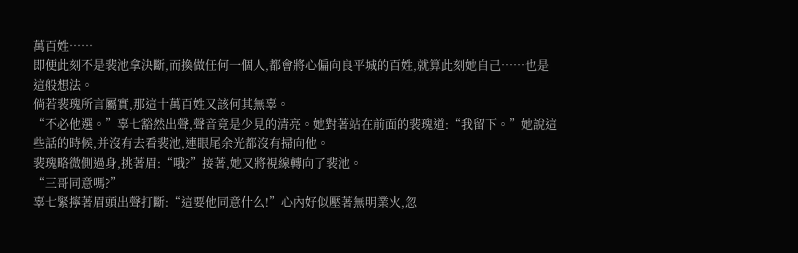萬百姓……
即便此刻不是裴池拿決斷,而換做任何一個人,都會將心偏向良平城的百姓,就算此刻她自己……也是這般想法。
倘若裴瑰所言屬實,那這十萬百姓又該何其無辜。
“不必他選。”辜七豁然出聲,聲音竟是少見的清亮。她對著站在前面的裴瑰道:“我留下。”她說這些話的時候,并沒有去看裴池,連眼尾余光都沒有掃向他。
裴瑰略微側過身,挑著眉:“哦?”接著,她又將視線轉向了裴池。
“三哥同意嗎?”
辜七緊擰著眉頭出聲打斷:“這要他同意什么!”心內好似壓著無明業火,忽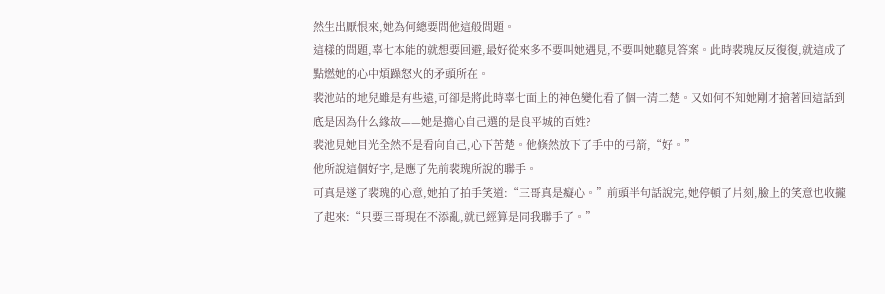然生出厭恨來,她為何總要問他這般問題。
這樣的問題,辜七本能的就想要回避,最好從來多不要叫她遇見,不要叫她聽見答案。此時裴瑰反反復復,就這成了點燃她的心中煩躁怒火的矛頭所在。
裴池站的地兒雖是有些遠,可卻是將此時辜七面上的神色變化看了個一清二楚。又如何不知她剛才搶著回這話到底是因為什么緣故——她是擔心自己選的是良平城的百姓?
裴池見她目光全然不是看向自己,心下苦楚。他倏然放下了手中的弓箭,“好。”
他所說這個好字,是應了先前裴瑰所說的聯手。
可真是遂了裴瑰的心意,她拍了拍手笑道:“三哥真是癡心。”前頭半句話說完,她停頓了片刻,臉上的笑意也收攏了起來:“只要三哥現在不添亂,就已經算是同我聯手了。”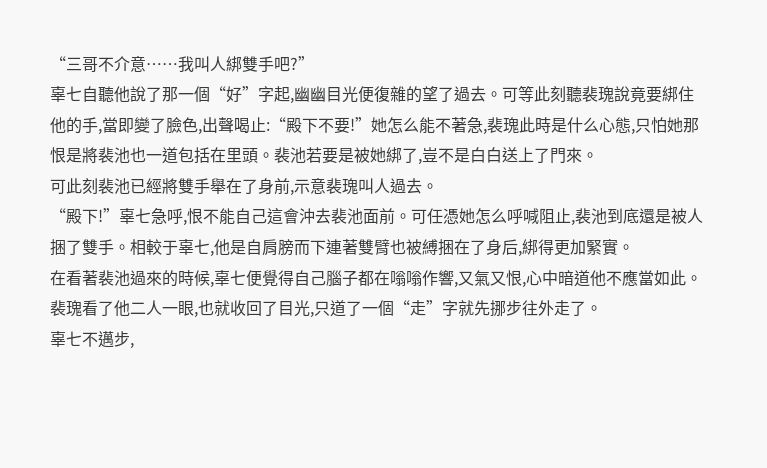“三哥不介意……我叫人綁雙手吧?”
辜七自聽他說了那一個“好”字起,幽幽目光便復雜的望了過去。可等此刻聽裴瑰說竟要綁住他的手,當即變了臉色,出聲喝止:“殿下不要!”她怎么能不著急,裴瑰此時是什么心態,只怕她那恨是將裴池也一道包括在里頭。裴池若要是被她綁了,豈不是白白送上了門來。
可此刻裴池已經將雙手舉在了身前,示意裴瑰叫人過去。
“殿下!”辜七急呼,恨不能自己這會沖去裴池面前。可任憑她怎么呼喊阻止,裴池到底還是被人捆了雙手。相較于辜七,他是自肩膀而下連著雙臂也被縛捆在了身后,綁得更加緊實。
在看著裴池過來的時候,辜七便覺得自己腦子都在嗡嗡作響,又氣又恨,心中暗道他不應當如此。
裴瑰看了他二人一眼,也就收回了目光,只道了一個“走”字就先挪步往外走了。
辜七不邁步,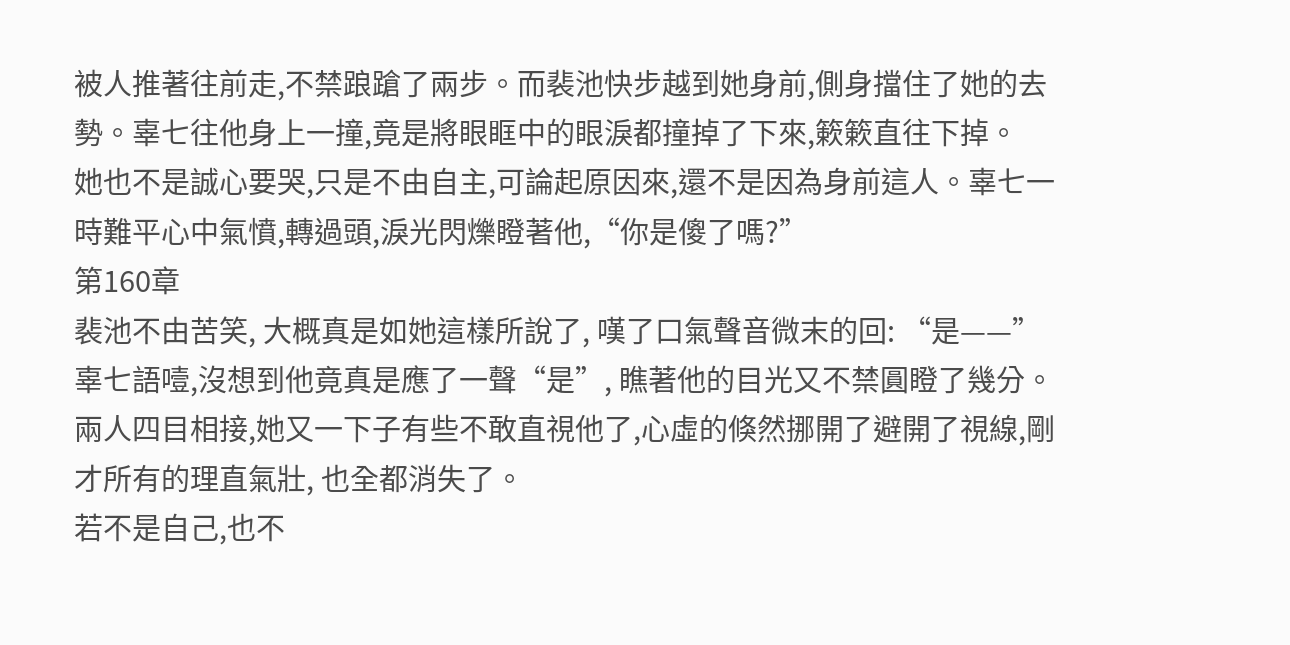被人推著往前走,不禁踉蹌了兩步。而裴池快步越到她身前,側身擋住了她的去勢。辜七往他身上一撞,竟是將眼眶中的眼淚都撞掉了下來,簌簌直往下掉。
她也不是誠心要哭,只是不由自主,可論起原因來,還不是因為身前這人。辜七一時難平心中氣憤,轉過頭,淚光閃爍瞪著他,“你是傻了嗎?”
第160章
裴池不由苦笑, 大概真是如她這樣所說了, 嘆了口氣聲音微末的回: “是——”
辜七語噎,沒想到他竟真是應了一聲“是”, 瞧著他的目光又不禁圓瞪了幾分。兩人四目相接,她又一下子有些不敢直視他了,心虛的倏然挪開了避開了視線,剛才所有的理直氣壯, 也全都消失了。
若不是自己,也不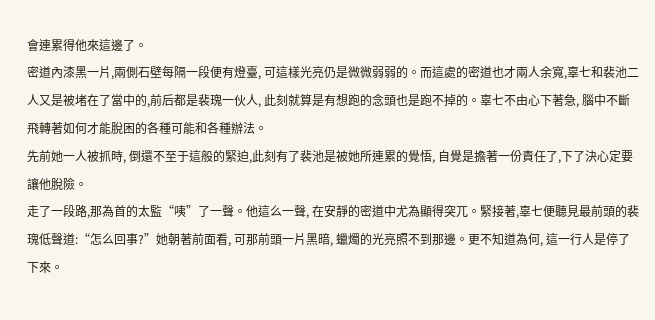會連累得他來這邊了。
密道內漆黑一片,兩側石壁每隔一段便有燈臺, 可這樣光亮仍是微微弱弱的。而這處的密道也才兩人余寬,辜七和裴池二人又是被堵在了當中的,前后都是裴瑰一伙人, 此刻就算是有想跑的念頭也是跑不掉的。辜七不由心下著急, 腦中不斷飛轉著如何才能脫困的各種可能和各種辦法。
先前她一人被抓時, 倒還不至于這般的緊迫,此刻有了裴池是被她所連累的覺悟, 自覺是擔著一份責任了,下了決心定要讓他脫險。
走了一段路,那為首的太監“咦”了一聲。他這么一聲, 在安靜的密道中尤為顯得突兀。緊接著,辜七便聽見最前頭的裴瑰低聲道:“怎么回事?”她朝著前面看, 可那前頭一片黑暗, 蠟燭的光亮照不到那邊。更不知道為何, 這一行人是停了下來。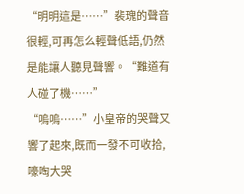“明明這是……”裴瑰的聲音很輕,可再怎么輕聲低語,仍然是能讓人聽見聲響。“難道有人碰了機……”
“嗚嗚……”小皇帝的哭聲又響了起來,既而一發不可收拾,嚎啕大哭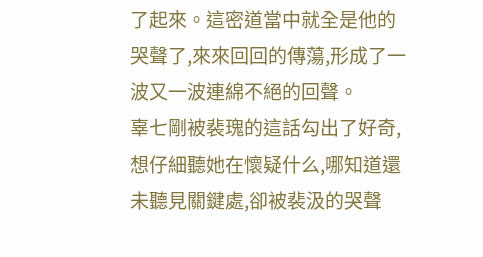了起來。這密道當中就全是他的哭聲了,來來回回的傳蕩,形成了一波又一波連綿不絕的回聲。
辜七剛被裴瑰的這話勾出了好奇,想仔細聽她在懷疑什么,哪知道還未聽見關鍵處,卻被裴汲的哭聲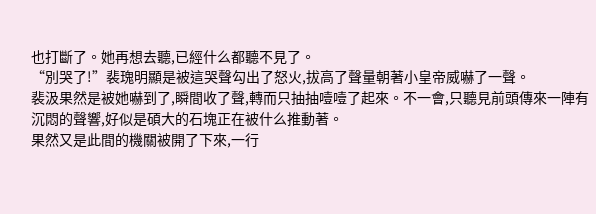也打斷了。她再想去聽,已經什么都聽不見了。
“別哭了!”裴瑰明顯是被這哭聲勾出了怒火,拔高了聲量朝著小皇帝威嚇了一聲。
裴汲果然是被她嚇到了,瞬間收了聲,轉而只抽抽噎噎了起來。不一會,只聽見前頭傳來一陣有沉悶的聲響,好似是碩大的石塊正在被什么推動著。
果然又是此間的機關被開了下來,一行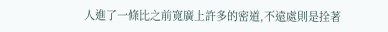人進了一條比之前寬廣上許多的密道,不遠處則是拴著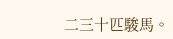二三十匹駿馬。